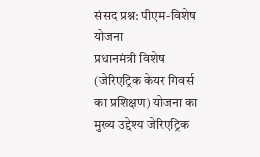संसद प्रश्न: पीएम-विशेष योजना
प्रधानमंत्री विशेष (जेरिएट्रिक केयर गिवर्स का प्रशिक्षण) योजना का मुख्य उद्देश्य जेरिएट्रिक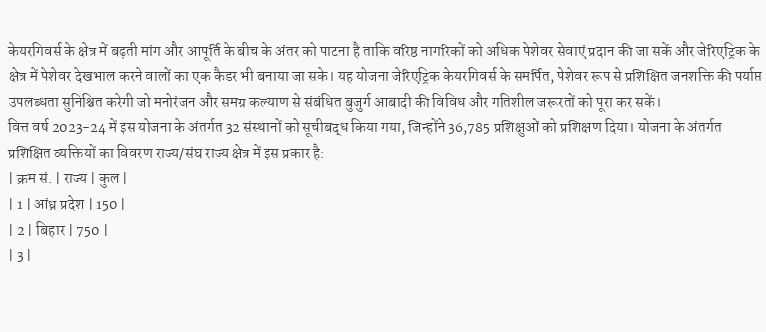केयरगिवर्स के क्षेत्र में बढ़ती मांग और आपूर्ति के बीच के अंतर को पाटना है ताकि वरिष्ठ नागरिकों को अधिक पेशेवर सेवाएं प्रदान की जा सकें और जेरिएट्रिक के क्षेत्र में पेशेवर देखभाल करने वालों का एक कैडर भी बनाया जा सके। यह योजना जेरिएट्रिक केयरगिवर्स के समर्पित, पेशेवर रूप से प्रशिक्षित जनशक्ति की पर्याप्त उपलब्धता सुनिश्चित करेगी जो मनोरंजन और समग्र कल्याण से संबंधित बुजुर्ग आबादी की विविध और गतिशील जरूरतों को पूरा कर सकें।
वित्त वर्ष 2023-24 में इस योजना के अंतर्गत 32 संस्थानों को सूचीबद्ध किया गया, जिन्होंने 36,785 प्रशिक्षुओं को प्रशिक्षण दिया। योजना के अंतर्गत प्रशिक्षित व्यक्तियों का विवरण राज्य/संघ राज्य क्षेत्र में इस प्रकार है:
| क्रम सं. | राज्य | कुल |
| 1 | आंध्र प्रदेश | 150 |
| 2 | बिहार | 750 |
| 3 |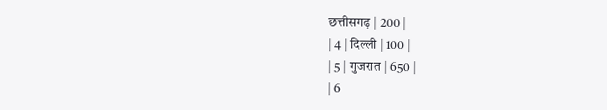छत्तीसगढ़ | 200 |
| 4 | दिल्ली | 100 |
| 5 | गुजरात | 650 |
| 6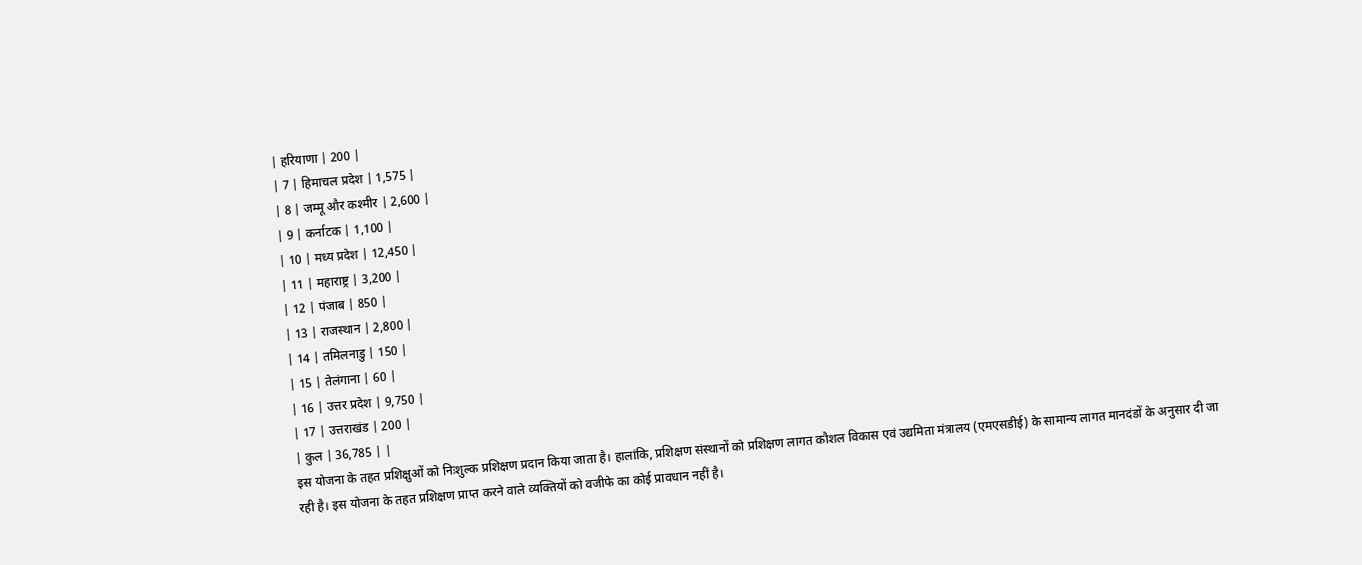| हरियाणा | 200 |
| 7 | हिमाचल प्रदेश | 1,575 |
| 8 | जम्मू और कश्मीर | 2,600 |
| 9 | कर्नाटक | 1,100 |
| 10 | मध्य प्रदेश | 12,450 |
| 11 | महाराष्ट्र | 3,200 |
| 12 | पंजाब | 850 |
| 13 | राजस्थान | 2,800 |
| 14 | तमिलनाडु | 150 |
| 15 | तेलंगाना | 60 |
| 16 | उत्तर प्रदेश | 9,750 |
| 17 | उत्तराखंड | 200 |
| कुल | 36,785 | |
इस योजना के तहत प्रशिक्षुओं को निःशुल्क प्रशिक्षण प्रदान किया जाता है। हालांकि, प्रशिक्षण संस्थानों को प्रशिक्षण लागत कौशल विकास एवं उद्यमिता मंत्रालय (एमएसडीई) के सामान्य लागत मानदंडों के अनुसार दी जा रही है। इस योजना के तहत प्रशिक्षण प्राप्त करने वाले व्यक्तियों को वजीफे का कोई प्रावधान नहीं है।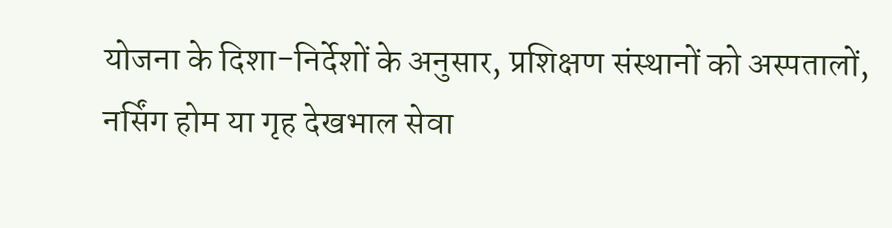योजना के दिशा-निर्देशों के अनुसार, प्रशिक्षण संस्थानों को अस्पतालों, नर्सिंग होम या गृह देखभाल सेवा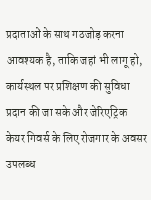प्रदाताओं के साथ गठजोड़ करना आवश्यक है, ताकि जहां भी लागू हो, कार्यस्थल पर प्रशिक्षण की सुविधा प्रदान की जा सके और जेरिएट्रिक केयर गिवर्स के लिए रोजगार के अवसर उपलब्ध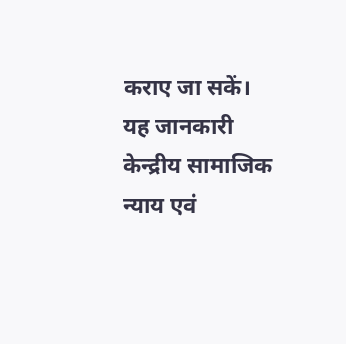कराए जा सकें।
यह जानकारी केन्द्रीय सामाजिक न्याय एवं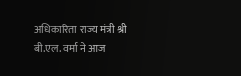अधिकारिता राज्य मंत्री श्री बी.एल. वर्मा ने आज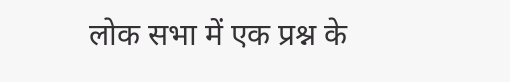लोक सभा में एक प्रश्न के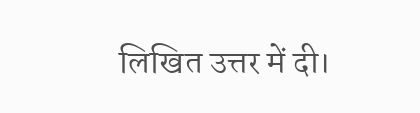लिखित उत्तर में दी।